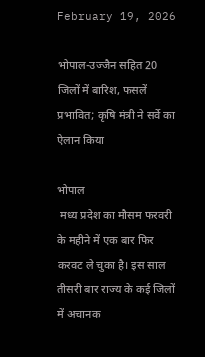February 19, 2026

भोपाल-उज्जैन सहित 20 जिलों में बारिश, फसलें प्रभावित; कृषि मंत्री ने सर्वे का ऐलान किया

भोपाल
 मध्य प्रदेश का मौसम फरवरी के महीने में एक बार फिर करवट ले चुका है। इस साल तीसरी बार राज्य के कई जिलों में अचानक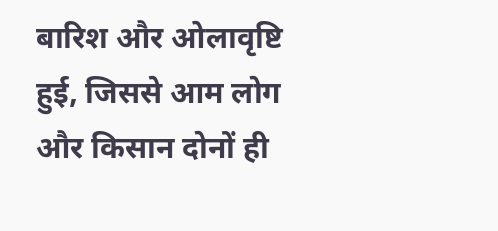बारिश और ओलावृष्टि हुई, जिससे आम लोग और किसान दोनों ही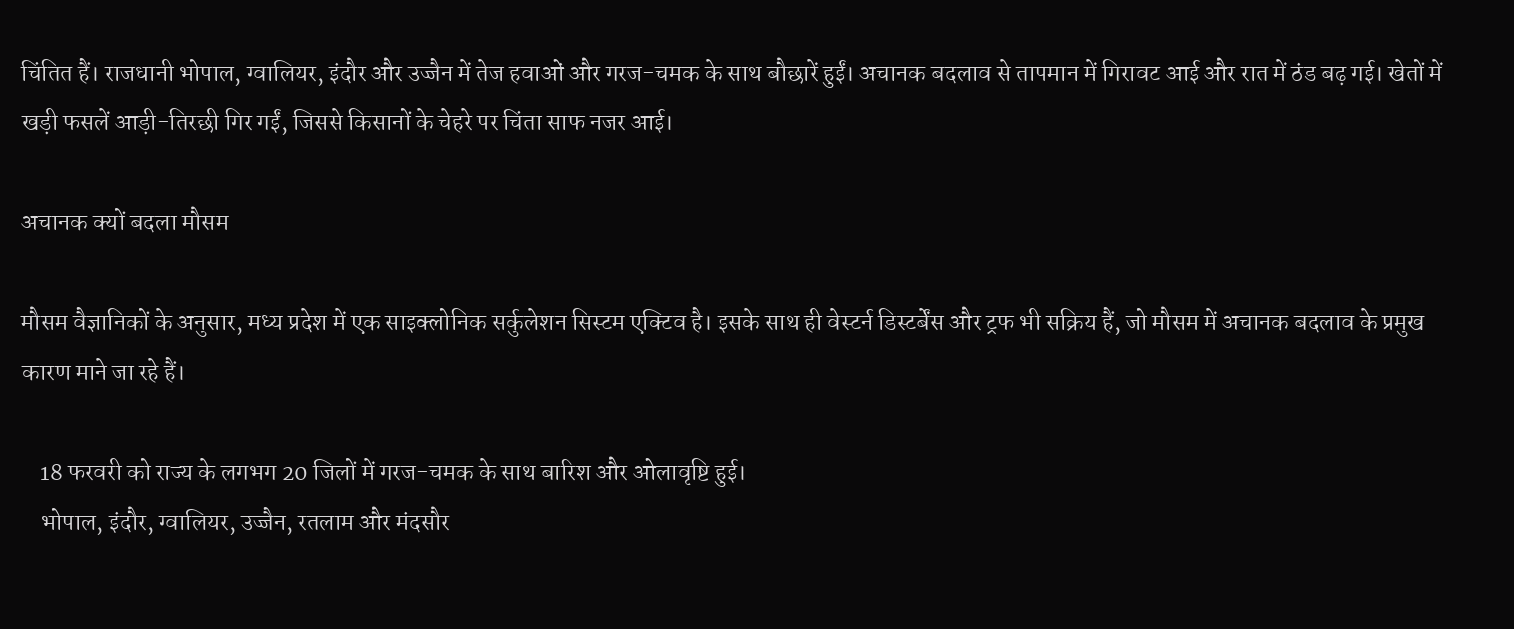चिंतित हैं। राजधानी भोपाल, ग्वालियर, इंदौर और उज्जैन में तेज हवाओं और गरज-चमक के साथ बौछारें हुईं। अचानक बदलाव से तापमान में गिरावट आई और रात में ठंड बढ़ गई। खेतों में खड़ी फसलें आड़ी-तिरछी गिर गईं, जिससे किसानों के चेहरे पर चिंता साफ नजर आई।

अचानक क्यों बदला मौसम

मौसम वैज्ञानिकों के अनुसार, मध्य प्रदेश में एक साइक्लोनिक सर्कुलेशन सिस्टम एक्टिव है। इसके साथ ही वेस्टर्न डिस्टर्बेंस और ट्रफ भी सक्रिय हैं, जो मौसम में अचानक बदलाव के प्रमुख कारण माने जा रहे हैं।

    18 फरवरी को राज्य के लगभग 20 जिलों में गरज-चमक के साथ बारिश और ओलावृष्टि हुई।
    भोपाल, इंदौर, ग्वालियर, उज्जैन, रतलाम और मंदसौर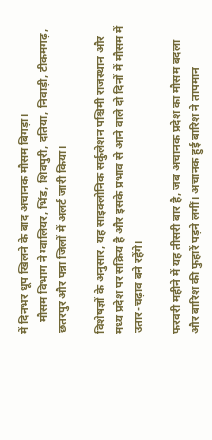में दिनभर धूप खिलने के बाद अचानक मौसम बिगड़ा।
    मौसम विभाग ने ग्वालियर, भिंड, शिवपुरी, दतिया, निवाड़ी, टीकमगढ़, छतरपुर और पन्ना जिलों में अलर्ट जारी किया।

विशेषज्ञों के अनुसार, यह साइक्लोनिक सर्कुलेशन पश्चिमी राजस्थान और मध्य प्रदेश पर सक्रिय है और इसके प्रभाव से आने वाले दो दिनों में मौसम में उतार-चढ़ाव बने रहेंगे।

फरवरी महीने में यह तीसरी बार है, जब अचानक प्रदेश का मौसम बदला और बारिश की फुहारें पड़ने लगीं। अचानक हुई बारिश ने तापमान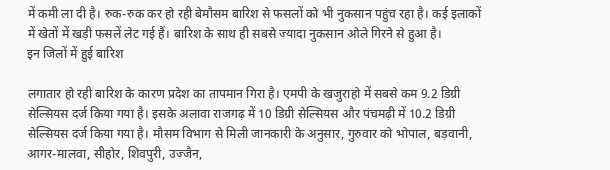में कमी ला दी है। रुक-रुक कर हो रही बेमौसम बारिश से फसलों को भी नुकसान पहुंच रहा है। कई इलाकों में खेतों में खड़ी फसलें लेट गई हैं। बारिश के साथ ही सबसे ज्यादा नुकसान ओले गिरने से हुआ है।
इन जिलों में हुई बारिश

लगातार हो रही बारिश के कारण प्रदेश का तापमान गिरा है। एमपी के खजुराहो में सबसे कम 9.2 डिग्री सेल्सियस दर्ज किया गया है। इसके अलावा राजगढ़ में 10 डिग्री सेल्सियस और पंचमढ़ी में 10.2 डिग्री सेल्सियस दर्ज किया गया है। मौसम विभाग से मिली जानकारी के अनुसार, गुरुवार को भोपाल, बड़वानी, आगर-मालवा, सीहोर, शिवपुरी, उज्जैन,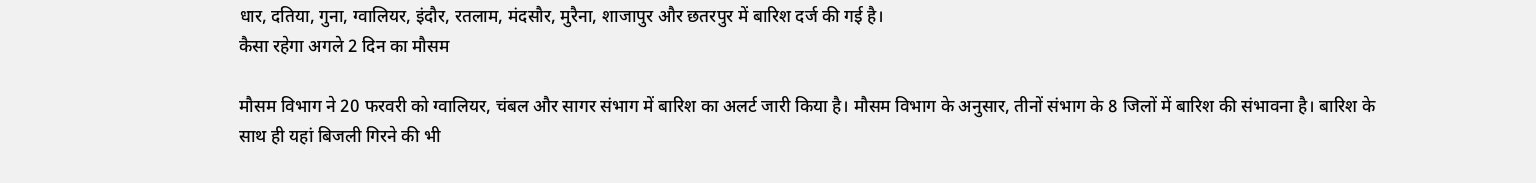धार, दतिया, गुना, ग्वालियर, इंदौर, रतलाम, मंदसौर, मुरैना, शाजापुर और छतरपुर में बारिश दर्ज की गई है।
कैसा रहेगा अगले 2 दिन का मौसम

मौसम विभाग ने 20 फरवरी को ग्वालियर, चंबल और सागर संभाग में बारिश का अलर्ट जारी किया है। मौसम विभाग के अनुसार, तीनों संभाग के 8 जिलों में बारिश की संभावना है। बारिश के साथ ही यहां बिजली गिरने की भी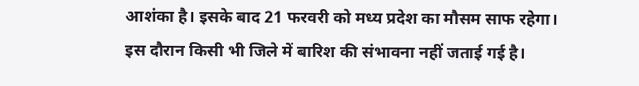आशंका है। इसके बाद 21 फरवरी को मध्य प्रदेश का मौसम साफ रहेगा। इस दौरान किसी भी जिले में बारिश की संभावना नहीं जताई गई है।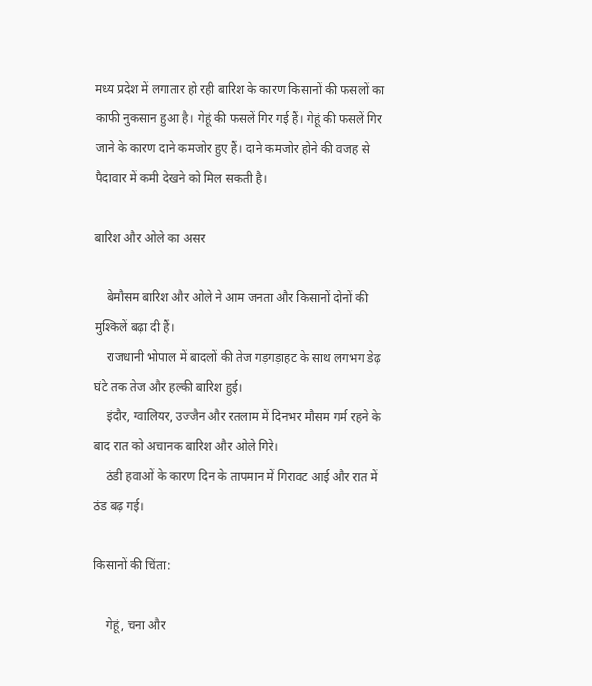मध्य प्रदेश में लगातार हो रही बारिश के कारण किसानों की फसलों का काफी नुकसान हुआ है। गेहूं की फसलें गिर गई हैं। गेहूं की फसलें गिर जाने के कारण दाने कमजोर हुए हैं। दाने कमजोर होने की वजह से पैदावार में कमी देखने को मिल सकती है।

बारिश और ओले का असर

    बेमौसम बारिश और ओले ने आम जनता और किसानों दोनों की मुश्किलें बढ़ा दी हैं।
    राजधानी भोपाल में बादलों की तेज गड़गड़ाहट के साथ लगभग डेढ़ घंटे तक तेज और हल्की बारिश हुई।
    इंदौर, ग्वालियर, उज्जैन और रतलाम में दिनभर मौसम गर्म रहने के बाद रात को अचानक बारिश और ओले गिरे।
    ठंडी हवाओं के कारण दिन के तापमान में गिरावट आई और रात में ठंड बढ़ गई।

किसानों की चिंता:

    गेहूं, चना और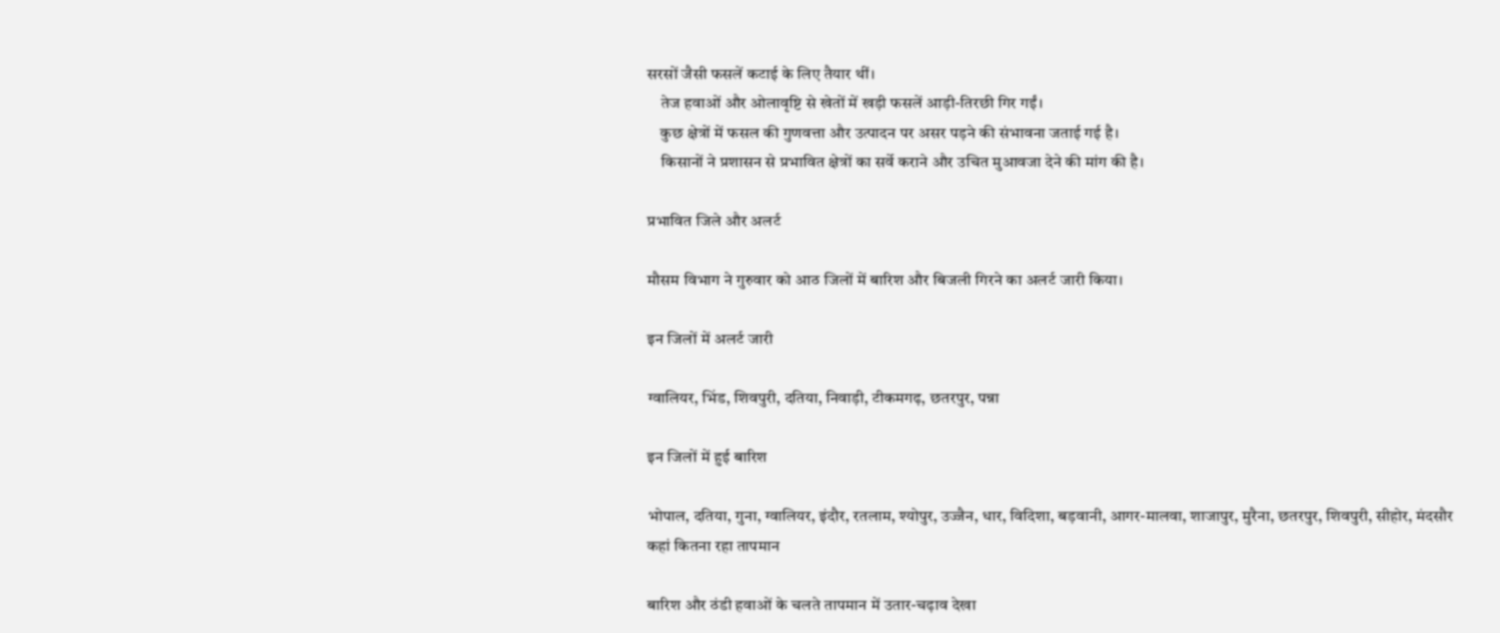सरसों जैसी फसलें कटाई के लिए तैयार थीं।
    तेज हवाओं और ओलावृष्टि से खेतों में खड़ी फसलें आड़ी-तिरछी गिर गईं।
    कुछ क्षेत्रों में फसल की गुणवत्ता और उत्पादन पर असर पड़ने की संभावना जताई गई है।
    किसानों ने प्रशासन से प्रभावित क्षेत्रों का सर्वे कराने और उचित मुआवजा देने की मांग की है।

प्रभावित जिले और अलर्ट

मौसम विभाग ने गुरुवार को आठ जिलों में बारिश और बिजली गिरने का अलर्ट जारी किया।

इन जिलों में अलर्ट जारी

ग्वालियर, भिंड, शिवपुरी, दतिया, निवाड़ी, टीकमगढ़, छतरपुर, पन्ना

इन जिलों में हुई बारिश

भोपाल, दतिया, गुना, ग्वालियर, इंदौर, रतलाम, श्योपुर, उज्जैन, धार, विदिशा, बड़वानी, आगर-मालवा, शाजापुर, मुरैना, छतरपुर, शिवपुरी, सीहोर, मंदसौर
कहां कितना रहा तापमान

बारिश और ठंडी हवाओं के चलते तापमान में उतार-चढ़ाव देखा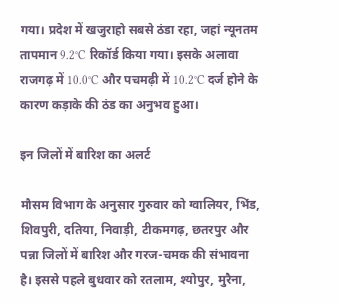गया। प्रदेश में खजुराहो सबसे ठंडा रहा, जहां न्यूनतम तापमान 9.2°C रिकॉर्ड किया गया। इसके अलावा राजगढ़ में 10.0°C और पचमढ़ी में 10.2°C दर्ज होने के कारण कड़ाके की ठंड का अनुभव हुआ।

इन जिलों में बारिश का अलर्ट

मौसम विभाग के अनुसार गुरुवार को ग्वालियर, भिंड, शिवपुरी, दतिया, निवाड़ी, टीकमगढ़, छतरपुर और पन्ना जिलों में बारिश और गरज-चमक की संभावना है। इससे पहले बुधवार को रतलाम, श्योपुर, मुरैना,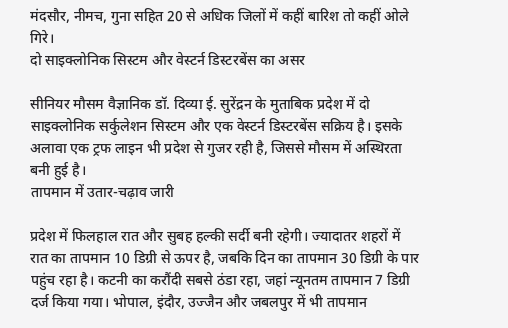मंदसौर, नीमच, गुना सहित 20 से अधिक जिलों में कहीं बारिश तो कहीं ओले गिरे।
दो साइक्लोनिक सिस्टम और वेस्टर्न डिस्टरबेंस का असर

सीनियर मौसम वैज्ञानिक डॉ. दिव्या ई. सुरेंद्रन के मुताबिक प्रदेश में दो साइक्लोनिक सर्कुलेशन सिस्टम और एक वेस्टर्न डिस्टरबेंस सक्रिय है। इसके अलावा एक ट्रफ लाइन भी प्रदेश से गुजर रही है, जिससे मौसम में अस्थिरता बनी हुई है।
तापमान में उतार-चढ़ाव जारी

प्रदेश में फिलहाल रात और सुबह हल्की सर्दी बनी रहेगी। ज्यादातर शहरों में रात का तापमान 10 डिग्री से ऊपर है, जबकि दिन का तापमान 30 डिग्री के पार पहुंच रहा है। कटनी का करौंदी सबसे ठंडा रहा, जहां न्यूनतम तापमान 7 डिग्री दर्ज किया गया। भोपाल, इंदौर, उज्जैन और जबलपुर में भी तापमान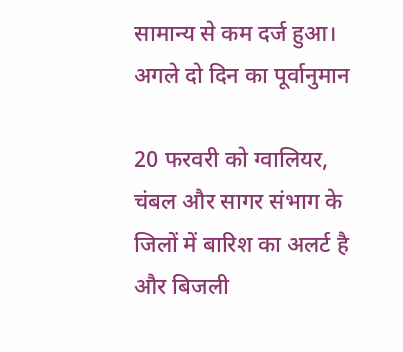सामान्य से कम दर्ज हुआ।
अगले दो दिन का पूर्वानुमान

20 फरवरी को ग्वालियर, चंबल और सागर संभाग के जिलों में बारिश का अलर्ट है और बिजली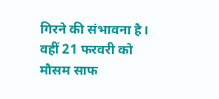गिरने की संभावना है। वहीं 21 फरवरी को मौसम साफ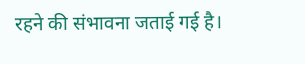रहने की संभावना जताई गई है।